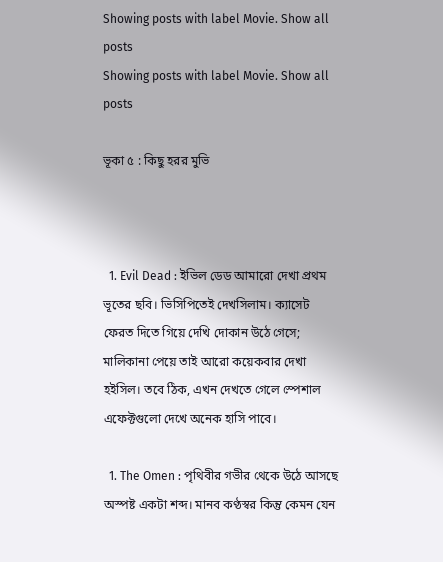Showing posts with label Movie. Show all posts
Showing posts with label Movie. Show all posts

ভূকা ৫ : কিছু হরর মুভি



  1. Evil Dead : ইভিল ডেড আমারো দেখা প্রথম ভূতের ছবি। ভিসিপিতেই দেখসিলাম। ক্যাসেট ফেরত দিতে গিয়ে দেখি দোকান উঠে গেসে; মালিকানা পেয়ে তাই আরো কয়েকবার দেখা হইসিল। তবে ঠিক, এখন দেখতে গেলে স্পেশাল এফেক্টগুলো দেখে অনেক হাসি পাবে।

  1. The Omen : পৃথিবীর গভীর থেকে উঠে আসছে অস্পষ্ট একটা শব্দ। মানব কণ্ঠস্বর কিন্তু কেমন যেন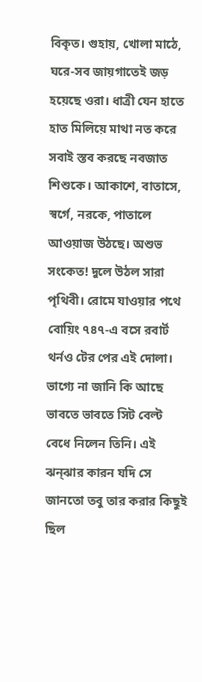বিকৃত। গুহায়, খোলা মাঠে, ঘরে-সব জায়গাতেই জড় হয়েছে ওরা। ধাত্রী যেন হাতে হাত মিলিয়ে মাথা নত করে সবাই স্তব করছে নবজাত শিশুকে। আকাশে, বাতাসে, স্বর্গে, নরকে, পাতালে আওয়াজ উঠছে। অশুভ সংকেত! দুলে উঠল সারা পৃথিবী। রোমে যাওয়ার পথে বোয়িং ৭৪৭-এ বসে রবার্ট থর্নও টের পের এই দোলা। ভাগ্যে না জানি কি আছে ভাবতে ভাবতে সিট বেল্ট বেধে নিলেন তিনি। এই ঝন্ঝার কারন যদি সে জানতো তবু তার করার কিছুই ছিল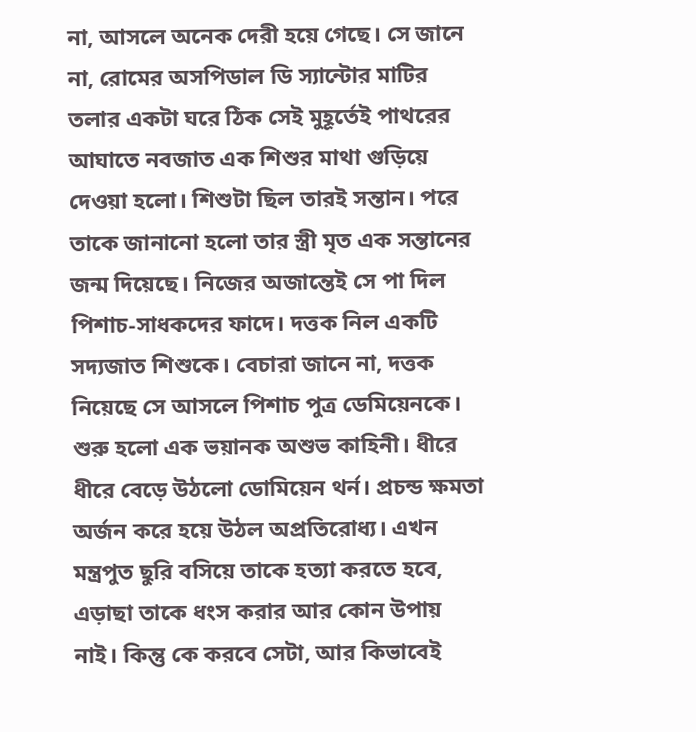না, আসলে অনেক দেরী হয়ে গেছে। সে জানে না, রোমের অসপিডাল ডি স্যান্টোর মাটির তলার একটা ঘরে ঠিক সেই মুহূর্তেই পাথরের আঘাতে নবজাত এক শিশুর মাথা গুড়িয়ে দেওয়া হলো। শিশুটা ছিল তারই সন্তান। পরে তাকে জানানো হলো তার স্ত্রী মৃত এক সন্তানের জন্ম দিয়েছে। নিজের অজান্তেই সে পা দিল পিশাচ-সাধকদের ফাদে। দত্তক নিল একটি সদ্যজাত শিশুকে। বেচারা জানে না, দত্তক নিয়েছে সে আসলে পিশাচ পুত্র ডেমিয়েনকে। শুরু হলো এক ভয়ানক অশুভ কাহিনী। ধীরে ধীরে বেড়ে উঠলো ডোমিয়েন থর্ন। প্রচন্ড ক্ষমতা অর্জন করে হয়ে উঠল অপ্রতিরোধ্য। এখন মন্ত্রপুত ছুরি বসিয়ে তাকে হত্যা করতে হবে, এড়াছা তাকে ধংস করার আর কোন উপায় নাই। কিন্তু কে করবে সেটা, আর কিভাবেই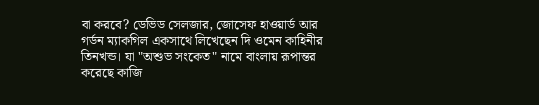বা করবে? ডেভিড সেলজার, জোসেফ হাওয়ার্ড আর গর্ডন ম্যাকগিল একসাথে লিখেছেন দি ওমেন কাহিনীর তিনখন্ড। যা "অশুভ সংকেত" নামে বাংলায় রূপান্তর করেছে কাজি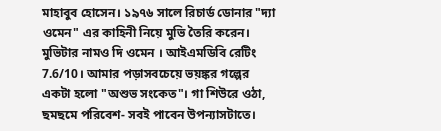মাহাবুব হোসেন। ১৯৭৬ সালে রিচার্ড ডোনার "দ্যা ওমেন" এর কাহিনী নিয়ে মুভি তৈরি করেন।  মুভিটার নামও দি ওমেন । আইএমডিবি রেটিং 7.6/10। আমার পড়াসবচেয়ে ভয়ঙ্কর গল্পের একটা হলো "অশুভ সংকেত"। গা শিউরে ওঠা, ছমছমে পরিবেশ- সবই পাবেন উপন্যাসটাতে।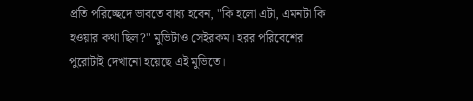প্রতি পরিচ্ছেদে ভাবতে বাধ্য হবেন, "কি হলো এটা, এমনটা কি হওয়ার কথা ছিল?" মুভিটাও সেইরকম। হরর পরিবেশের পুরোটাই দেখানো হয়েছে এই মুভিতে।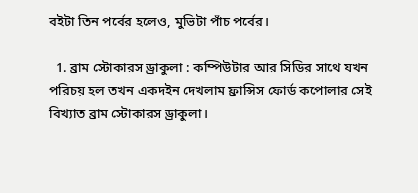বইটা তিন পর্বের হলেও, মুভিটা পাঁচ পর্বের।

  1. ব্রাম স্টোকারস ড্রাকুলা : কম্পিউটার আর সিডির সাথে যখন পরিচয় হল তখন একদইন দেখলাম ফ্রান্সিস ফোর্ড কপোলার সেই বিখ্যাত ব্রাম স্টোকারস ড্রাকুলা।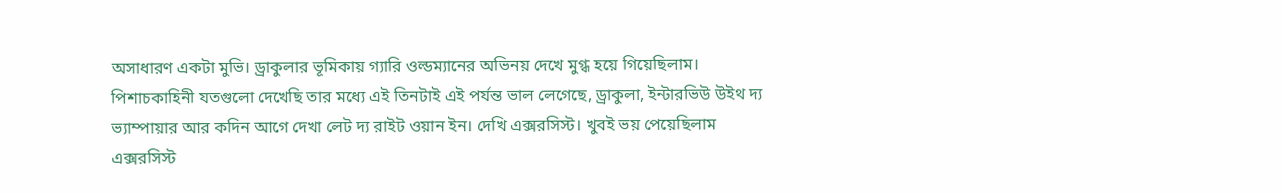অসাধারণ একটা মুভি। ড্রাকুলার ভূমিকায় গ্যারি ওল্ডম্যানের অভিনয় দেখে মুগ্ধ হয়ে গিয়েছিলাম। পিশাচকাহিনী যতগুলো দেখেছি তার মধ্যে এই তিনটাই এই পর্যন্ত ভাল লেগেছে, ড্রাকুলা, ইন্টারভিউ উইথ দ্য ভ্যাম্পায়ার আর কদিন আগে দেখা লেট দ্য রাইট ওয়ান ইন। দেখি এক্সরসিস্ট। খুবই ভয় পেয়েছিলাম এক্সরসিস্ট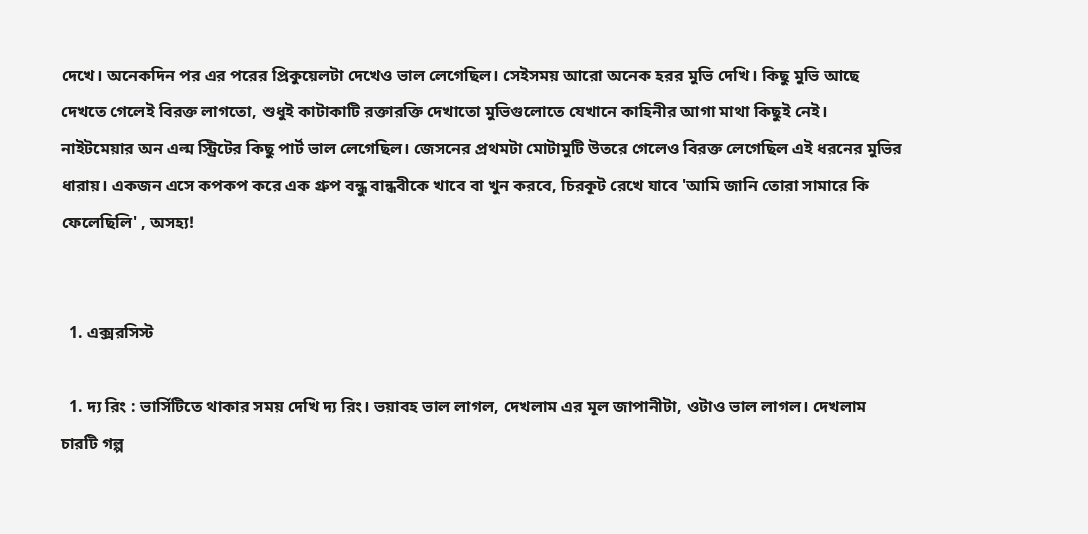দেখে। অনেকদিন পর এর পরের প্রিকুয়েলটা দেখেও ভাল লেগেছিল। সেইসময় আরো অনেক হরর মুভি দেখি। কিছু মুভি আছে দেখতে গেলেই বিরক্ত লাগতো, শুধুই কাটাকাটি রক্তারক্তি দেখাতো মুভিগুলোতে যেখানে কাহিনীর আগা মাথা কিছুই নেই। নাইটমেয়ার অন এল্ম স্ট্রিটের কিছু পার্ট ভাল লেগেছিল। জেসনের প্রথমটা মোটামুটি উতরে গেলেও বিরক্ত লেগেছিল এই ধরনের মুভির ধারায়। একজন এসে কপকপ করে এক গ্রুপ বন্ধু বান্ধবীকে খাবে বা খুন করবে, চিরকূট রেখে যাবে 'আমি জানি তোরা সামারে কি ফেলেছিলি' , অসহ্য!


  1. এক্সরসিস্ট

  1. দ্য রিং : ভার্সিটিতে থাকার সময় দেখি দ্য রিং। ভয়াবহ ভাল লাগল, দেখলাম এর মূল জাপানীটা, ওটাও ভাল লাগল। দেখলাম চারটি গল্প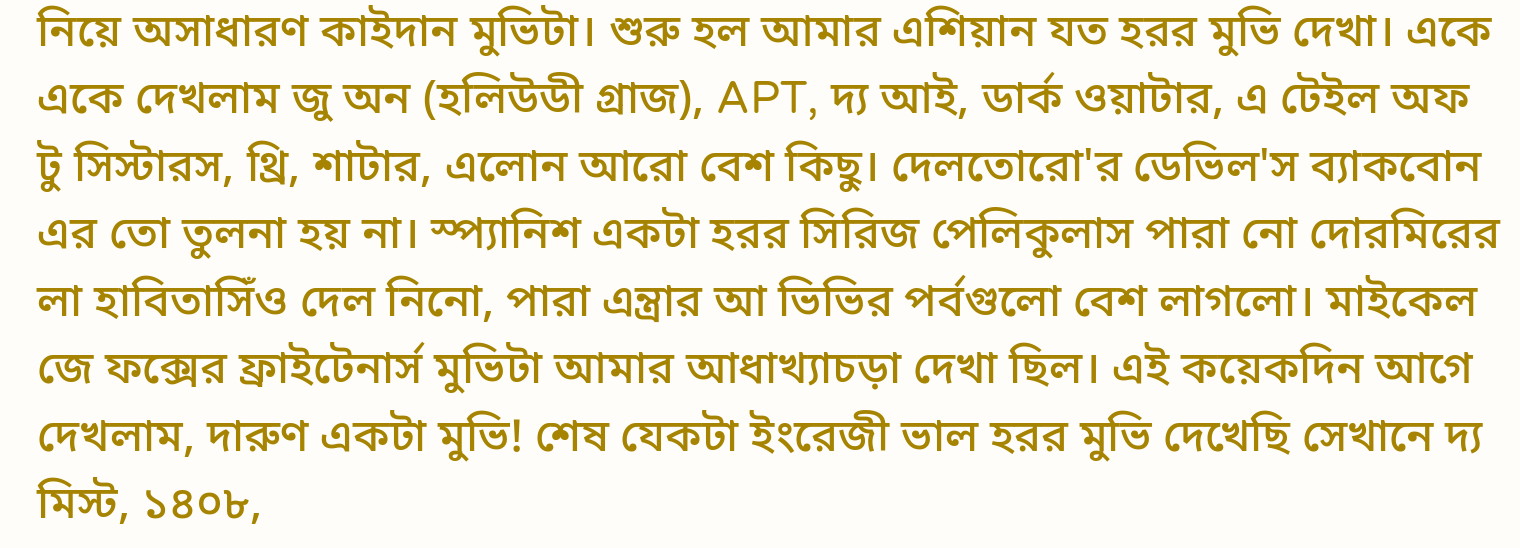নিয়ে অসাধারণ কাইদান মুভিটা। শুরু হল আমার এশিয়ান যত হরর মুভি দেখা। একে একে দেখলাম জু অন (হলিউডী গ্রাজ), APT, দ্য আই, ডার্ক ওয়াটার, এ টেইল অফ টু সিস্টারস, থ্রি, শাটার, এলোন আরো বেশ কিছু। দেলতোরো'র ডেভিল'স ব্যাকবোন এর তো তুলনা হয় না। স্প্যানিশ একটা হরর সিরিজ পেলিকুলাস পারা নো দোরমিরের লা হাবিতাসিঁও দেল নিনো, পারা এন্ত্রার আ ভিভির পর্বগুলো বেশ লাগলো। মাইকেল জে ফক্সের ফ্রাইটেনার্স মুভিটা আমার আধাখ্যাচড়া দেখা ছিল। এই কয়েকদিন আগে দেখলাম, দারুণ একটা মুভি! শেষ যেকটা ইংরেজী ভাল হরর মুভি দেখেছি সেখানে দ্য মিস্ট, ১৪০৮,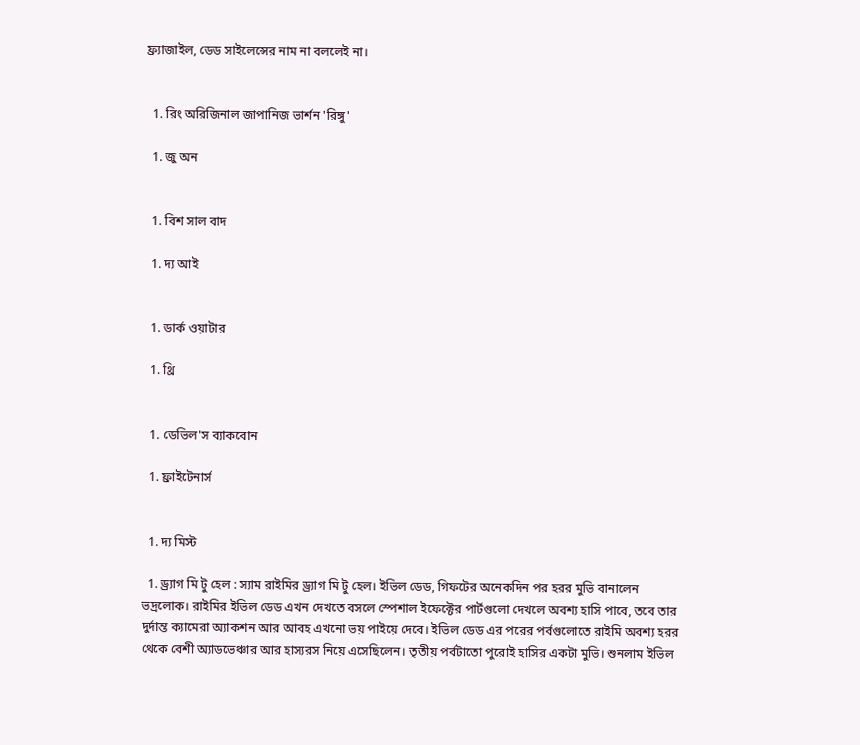ফ্র্যাজাইল, ডেড সাইলেন্সের নাম না বললেই না।


  1. রিং অরিজিনাল জাপানিজ ভার্শন 'রিঙ্গু'

  1. জু অন


  1. বিশ সাল বাদ

  1. দ্য আই


  1. ডার্ক ওয়াটার

  1. থ্রি


  1. ডেভিল'স ব্যাকবোন

  1. ফ্রাইটেনার্স


  1. দ্য মিস্ট

  1. ড্র্যাগ মি টু হেল : স্যাম রাইমির ড্র্যাগ মি টু হেল। ইভিল ডেড, গিফটের অনেকদিন পর হরর মুভি বানালেন ভদ্রলোক। রাইমির ইভিল ডেড এখন দেখতে বসলে স্পেশাল ইফেক্টের পার্টগুলো দেখলে অবশ্য হাসি পাবে, তবে তার দুর্দান্ত ক্যামেরা অ্যাকশন আর আবহ এখনো ভয় পাইয়ে দেবে। ইভিল ডেড এর পরের পর্বগুলোতে রাইমি অবশ্য হরর থেকে বেশী অ্যাডভেঞ্চার আর হাস্যরস নিয়ে এসেছিলেন। তৃতীয় পর্বটাতো পুরোই হাসির একটা মুভি। শুনলাম ইভিল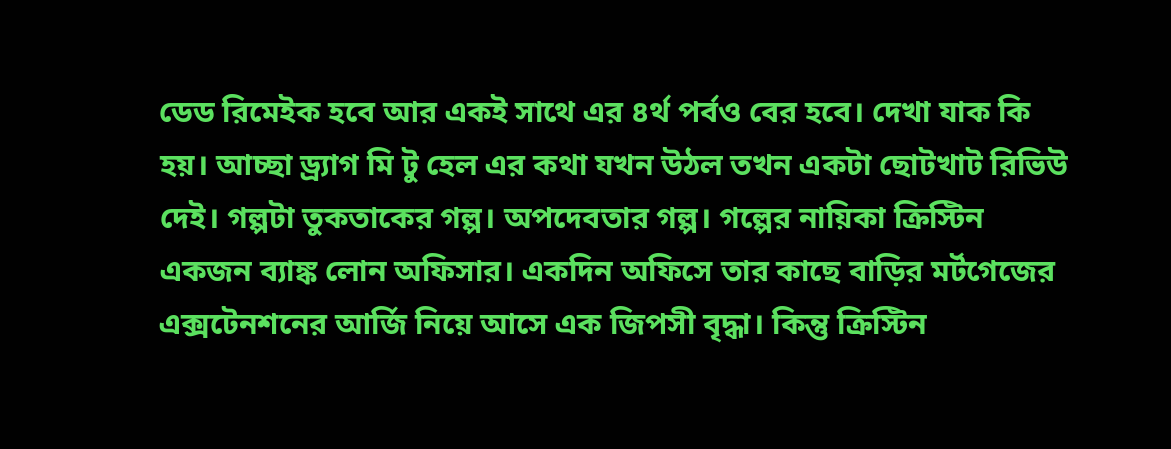ডেড রিমেইক হবে আর একই সাথে এর ৪র্থ পর্বও বের হবে। দেখা যাক কি হয়। আচ্ছা ড্র্যাগ মি টু হেল এর কথা যখন উঠল তখন একটা ছোটখাট রিভিউ দেই। গল্পটা তুকতাকের গল্প। অপদেবতার গল্প। গল্পের নায়িকা ক্রিস্টিন একজন ব্যাঙ্ক লোন অফিসার। একদিন অফিসে তার কাছে বাড়ির মর্টগেজের এক্সটেনশনের আর্জি নিয়ে আসে এক জিপসী বৃদ্ধা। কিন্তু ক্রিস্টিন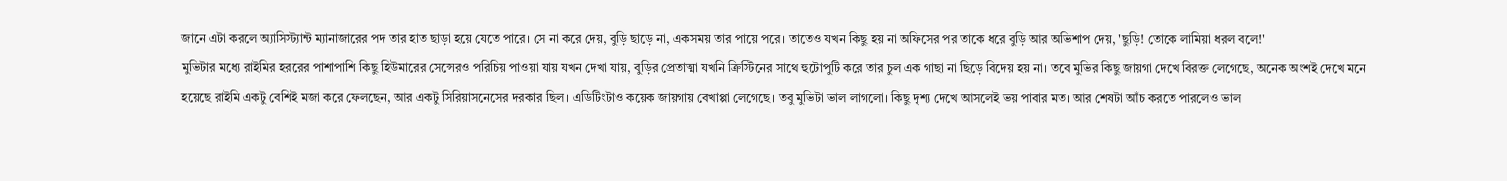জানে এটা করলে অ্যাসিস্ট্যান্ট ম্যানাজারের পদ তার হাত ছাড়া হয়ে যেতে পারে। সে না করে দেয়, বুড়ি ছাড়ে না, একসময় তার পায়ে পরে। তাতেও যখন কিছু হয় না অফিসের পর তাকে ধরে বুড়ি আর অভিশাপ দেয়, 'ছুড়ি! তোকে লামিয়া ধরল বলে!'
মুভিটার মধ্যে রাইমির হররের পাশাপাশি কিছু হিউমারের সেন্সেরও পরিচিয় পাওয়া যায় যখন দেখা যায়, বুড়ির প্রেতাত্মা যখনি ক্রিস্টিনের সাথে হুটোপুটি করে তার চুল এক গাছা না ছিড়ে বিদেয় হয় না। তবে মুভির কিছু জায়গা দেখে বিরক্ত লেগেছে, অনেক অংশই দেখে মনে হয়েছে রাইমি একটু বেশিই মজা করে ফেলছেন, আর একটু সিরিয়াসনেসের দরকার ছিল। এডিটিংটাও কয়েক জায়গায় বেখাপ্পা লেগেছে। তবু মুভিটা ভাল লাগলো। কিছু দৃশ্য দেখে আসলেই ভয় পাবার মত। আর শেষটা আঁচ করতে পারলেও ভাল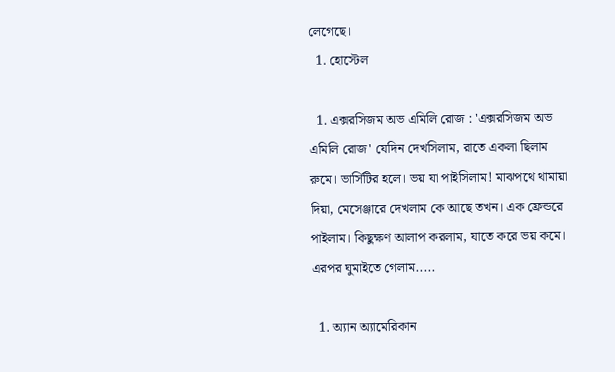লেগেছে।
  1. হোস্টেল

  1. এক্সরসিজম অভ এমিলি রোজ : 'এক্সরসিজম অভ এমিলি রোজ' যেদিন দেখসিলাম, রাতে একলা ছিলাম রুমে। ভার্সিটির হলে। ভয় যা পাইসিলাম! মাঝপথে থামায়া দিয়া, মেসেঞ্জারে দেখলাম কে আছে তখন। এক ফ্রেন্ডরে পাইলাম। কিছুক্ষণ আলাপ করলাম, যাতে করে ভয় কমে। এরপর ঘুমাইতে গেলাম.....

  1. অ্যান অ্যামেরিকান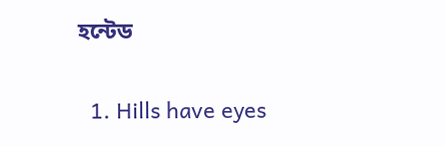হন্টেড

  1. Hills have eyes